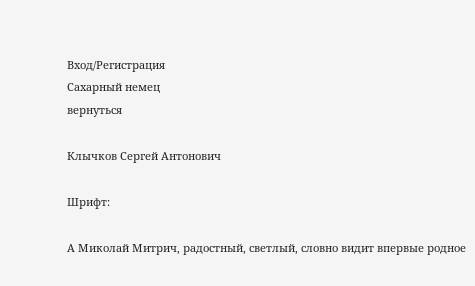Вход/Регистрация
Сахарный немец
вернуться

Клычков Сергей Антонович

Шрифт:

А Миколай Митрич, радостный, светлый, словно видит впервые родное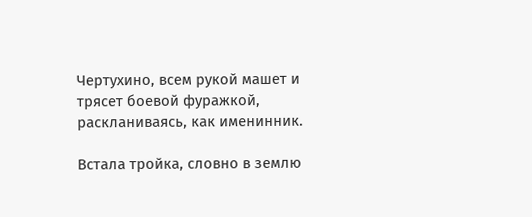Чертухино, всем рукой машет и трясет боевой фуражкой, раскланиваясь, как именинник.

Встала тройка, словно в землю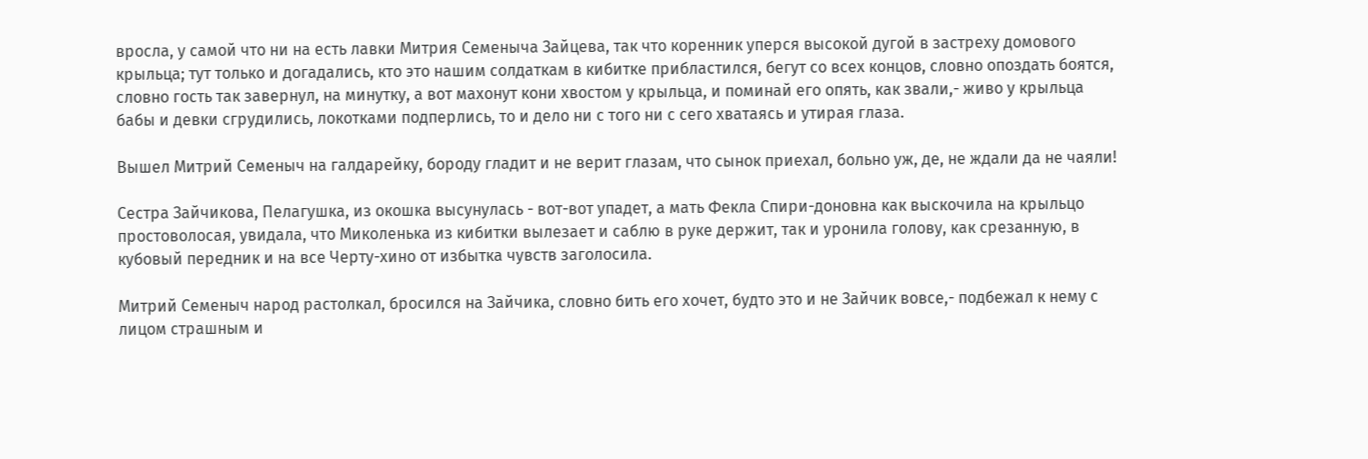вросла, у самой что ни на есть лавки Митрия Семеныча Зайцева, так что коренник уперся высокой дугой в застреху домового крыльца; тут только и догадались, кто это нашим солдаткам в кибитке прибластился, бегут со всех концов, словно опоздать боятся, словно гость так завернул, на минутку, а вот махонут кони хвостом у крыльца, и поминай его опять, как звали,- живо у крыльца бабы и девки сгрудились, локотками подперлись, то и дело ни с того ни с сего хватаясь и утирая глаза.

Вышел Митрий Семеныч на галдарейку, бороду гладит и не верит глазам, что сынок приехал, больно уж, де, не ждали да не чаяли!

Сестра Зайчикова, Пелагушка, из окошка высунулась - вот-вот упадет, а мать Фекла Спири-доновна как выскочила на крыльцо простоволосая, увидала, что Миколенька из кибитки вылезает и саблю в руке держит, так и уронила голову, как срезанную, в кубовый передник и на все Черту-хино от избытка чувств заголосила.

Митрий Семеныч народ растолкал, бросился на Зайчика, словно бить его хочет, будто это и не Зайчик вовсе,- подбежал к нему с лицом страшным и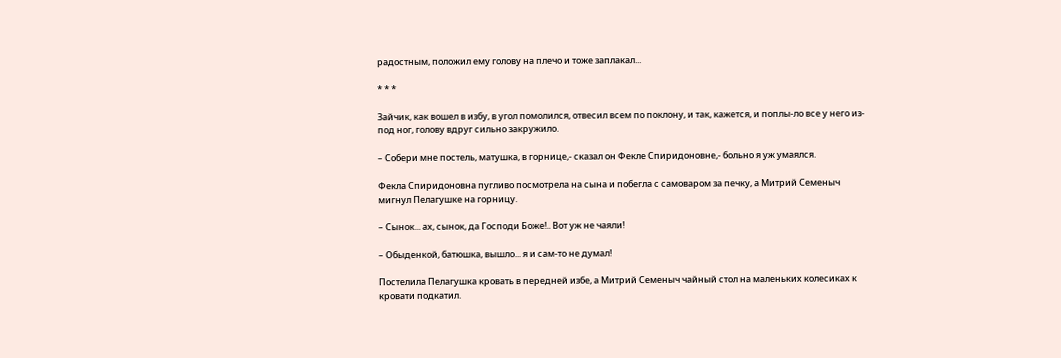радостным, положил ему голову на плечо и тоже заплакал...

* * *

Зайчик, как вошел в избу, в угол помолился, отвесил всем по поклону, и так, кажется, и поплы-ло все у него из-под ног, голову вдруг сильно закружило.

– Собери мне постель, матушка, в горнице,- сказал он Фекле Спиридоновне,- больно я уж умаялся.

Фекла Спиридоновна пугливо посмотрела на сына и побегла с самоваром за печку, а Митрий Семеныч мигнул Пелагушке на горницу.

– Сынок... ах, сынок, да Господи Боже!.. Вот уж не чаяли!

– Обыденкой, батюшка, вышло... я и сам-то не думал!

Постелила Пелагушка кровать в передней избе, а Митрий Семеныч чайный стол на маленьких колесиках к кровати подкатил.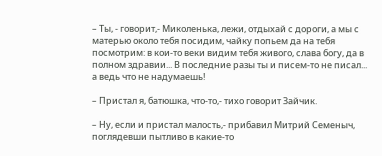– Ты, - говорит,- Миколенька, лежи, отдыхай с дороги, а мы с матерью около тебя посидим, чайку попьем да на тебя посмотрим: в кои-то веки видим тебя живого, слава богу, да в полном здравии... В последние разы ты и писем-то не писал... а ведь что не надумаешь!

– Пристал я, батюшка, что-то,- тихо говорит Зайчик.

– Ну, если и пристал малость,- прибавил Митрий Семеныч, поглядевши пытливо в какие-то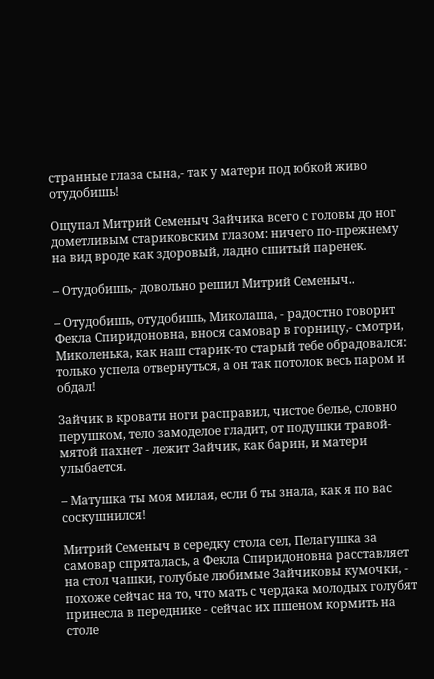странные глаза сына,- так у матери под юбкой живо отудобишь!

Ощупал Митрий Семеныч Зайчика всего с головы до ног дометливым стариковским глазом: ничего по-прежнему на вид вроде как здоровый, ладно сшитый паренек.

– Отудобишь,- довольно решил Митрий Семеныч..

– Отудобишь, отудобишь, Миколаша, - радостно говорит Фекла Спиридоновна, внося самовар в горницу,- смотри, Миколенька, как наш старик-то старый тебе обрадовался: только успела отвернуться, а он так потолок весь паром и обдал!

Зайчик в кровати ноги расправил, чистое белье, словно перушком, тело замоделое гладит, от подушки травой-мятой пахнет - лежит Зайчик, как барин, и матери улыбается.

– Матушка ты моя милая, если б ты знала, как я по вас соскушнился!

Митрий Семеныч в середку стола сел, Пелагушка за самовар спряталась, а Фекла Спиридоновна расставляет на стол чашки, голубые любимые Зайчиковы кумочки, - похоже сейчас на то, что мать с чердака молодых голубят принесла в переднике - сейчас их пшеном кормить на столе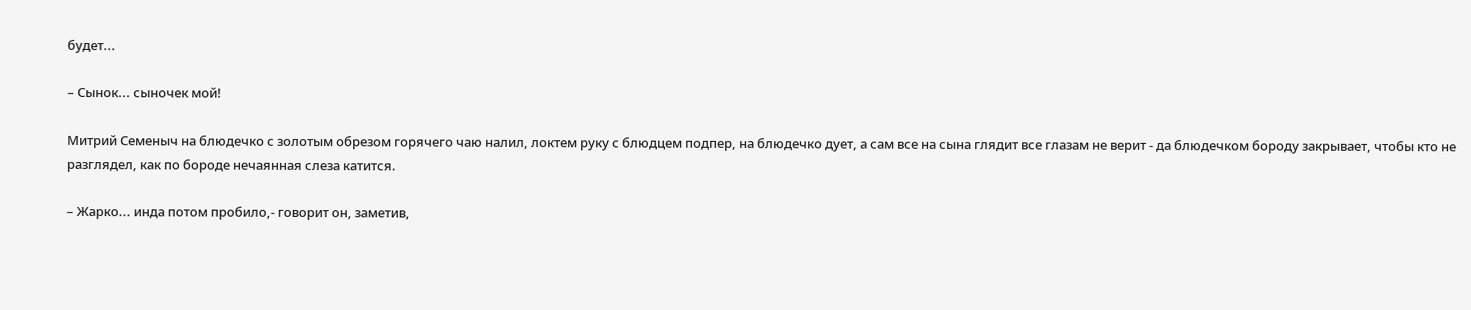будет...

– Сынок... сыночек мой!

Митрий Семеныч на блюдечко с золотым обрезом горячего чаю налил, локтем руку с блюдцем подпер, на блюдечко дует, а сам все на сына глядит все глазам не верит - да блюдечком бороду закрывает, чтобы кто не разглядел, как по бороде нечаянная слеза катится.

– Жарко... инда потом пробило,- говорит он, заметив,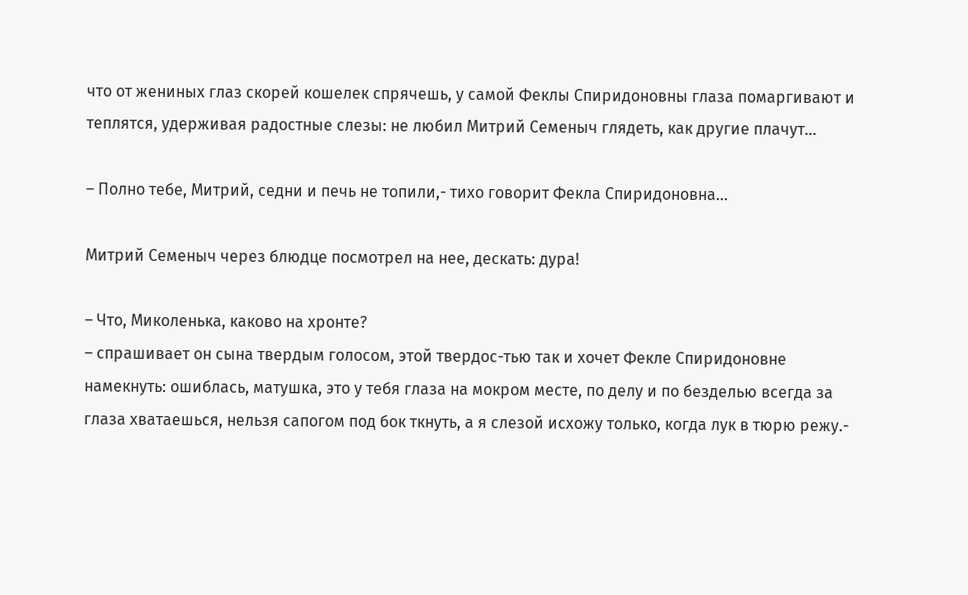что от жениных глаз скорей кошелек спрячешь, у самой Феклы Спиридоновны глаза помаргивают и теплятся, удерживая радостные слезы: не любил Митрий Семеныч глядеть, как другие плачут...

– Полно тебе, Митрий, седни и печь не топили,- тихо говорит Фекла Спиридоновна...

Митрий Семеныч через блюдце посмотрел на нее, дескать: дура!

– Что, Миколенька, каково на хронте?
– спрашивает он сына твердым голосом, этой твердос-тью так и хочет Фекле Спиридоновне намекнуть: ошиблась, матушка, это у тебя глаза на мокром месте, по делу и по безделью всегда за глаза хватаешься, нельзя сапогом под бок ткнуть, а я слезой исхожу только, когда лук в тюрю режу.-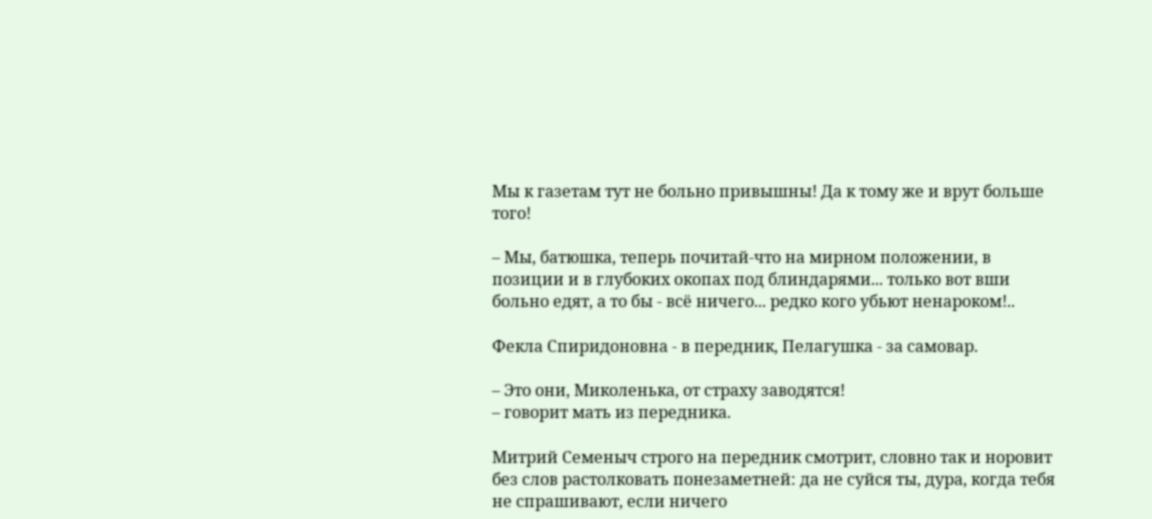Мы к газетам тут не больно привышны! Да к тому же и врут больше того!

– Мы, батюшка, теперь почитай-что на мирном положении, в позиции и в глубоких окопах под блиндарями... только вот вши больно едят, а то бы - всё ничего... редко кого убьют ненароком!..

Фекла Спиридоновна - в передник, Пелагушка - за самовар.

– Это они, Миколенька, от страху заводятся!
– говорит мать из передника.

Митрий Семеныч строго на передник смотрит, словно так и норовит без слов растолковать понезаметней: да не суйся ты, дура, когда тебя не спрашивают, если ничего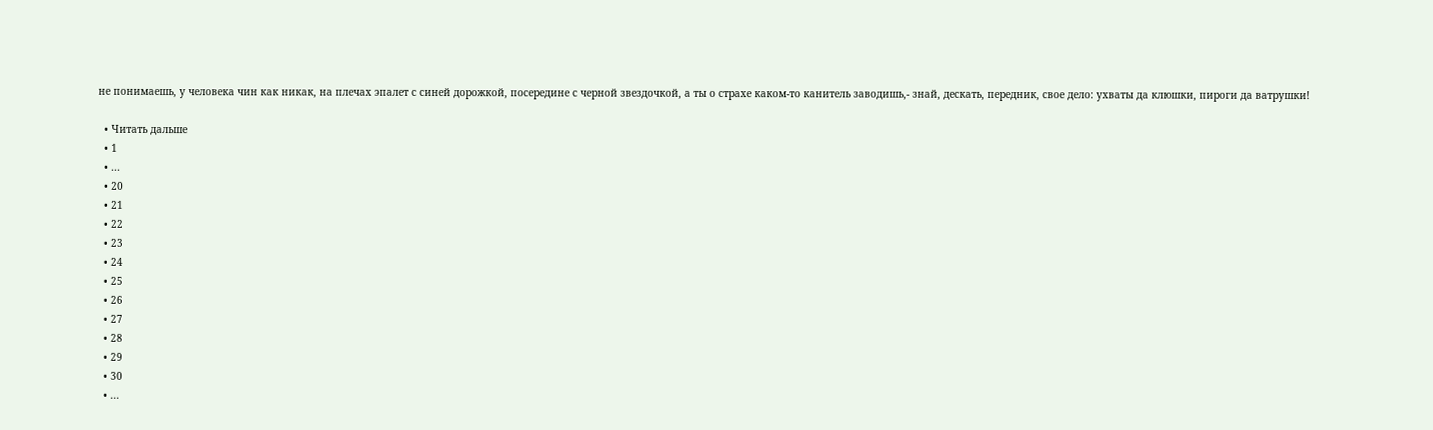не понимаешь, у человека чин как никак, на плечах эпалет с синей дорожкой, посередине с черной звездочкой, а ты о страхе каком-то канитель заводишь,- знай, дескать, передник, свое дело: ухваты да клюшки, пироги да ватрушки!

  • Читать дальше
  • 1
  • ...
  • 20
  • 21
  • 22
  • 23
  • 24
  • 25
  • 26
  • 27
  • 28
  • 29
  • 30
  • ...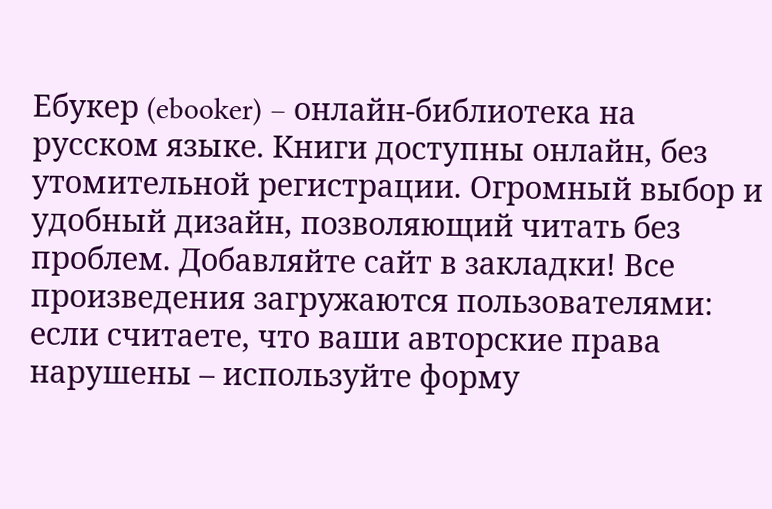Ебукер (ebooker) – онлайн-библиотека на русском языке. Книги доступны онлайн, без утомительной регистрации. Огромный выбор и удобный дизайн, позволяющий читать без проблем. Добавляйте сайт в закладки! Все произведения загружаются пользователями: если считаете, что ваши авторские права нарушены – используйте форму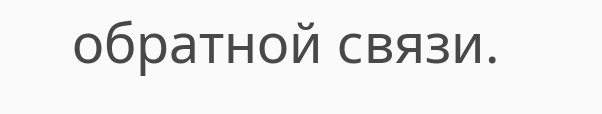обратной связи.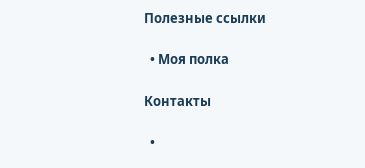Полезные ссылки

  • Моя полка

Контакты

  •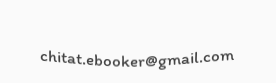chitat.ebooker@gmail.com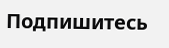Подпишитесь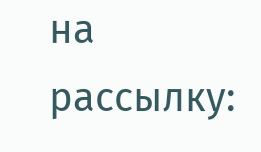на рассылку: